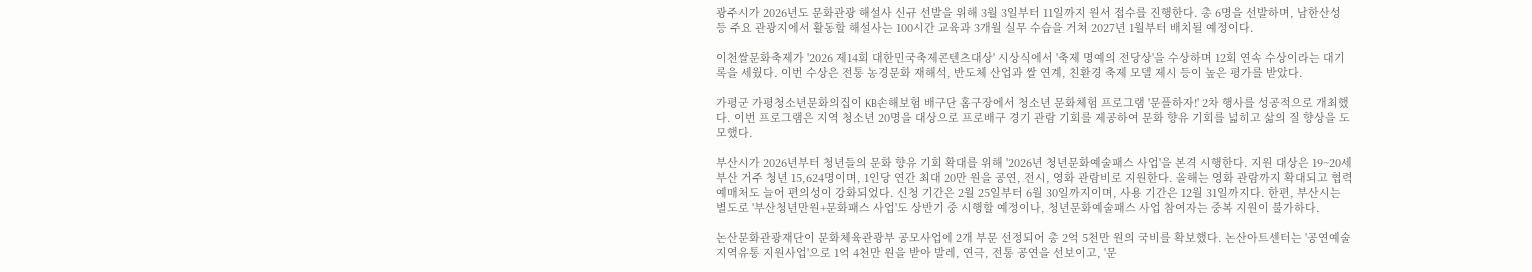광주시가 2026년도 문화관광 해설사 신규 선발을 위해 3월 3일부터 11일까지 원서 접수를 진행한다. 총 6명을 선발하며, 남한산성 등 주요 관광지에서 활동할 해설사는 100시간 교육과 3개월 실무 수습을 거쳐 2027년 1월부터 배치될 예정이다.

이천쌀문화축제가 '2026 제14회 대한민국축제콘텐츠대상' 시상식에서 '축제 명예의 전당상'을 수상하며 12회 연속 수상이라는 대기록을 세웠다. 이번 수상은 전통 농경문화 재해석, 반도체 산업과 쌀 연계, 친환경 축제 모델 제시 등이 높은 평가를 받았다.

가평군 가평청소년문화의집이 KB손해보험 배구단 홈구장에서 청소년 문화체험 프로그램 '문플하자!' 2차 행사를 성공적으로 개최했다. 이번 프로그램은 지역 청소년 20명을 대상으로 프로배구 경기 관람 기회를 제공하여 문화 향유 기회를 넓히고 삶의 질 향상을 도모했다.

부산시가 2026년부터 청년들의 문화 향유 기회 확대를 위해 '2026년 청년문화예술패스 사업'을 본격 시행한다. 지원 대상은 19~20세 부산 거주 청년 15,624명이며, 1인당 연간 최대 20만 원을 공연, 전시, 영화 관람비로 지원한다. 올해는 영화 관람까지 확대되고 협력 예매처도 늘어 편의성이 강화되었다. 신청 기간은 2월 25일부터 6월 30일까지이며, 사용 기간은 12월 31일까지다. 한편, 부산시는 별도로 '부산청년만원+문화패스 사업'도 상반기 중 시행할 예정이나, 청년문화예술패스 사업 참여자는 중복 지원이 불가하다.

논산문화관광재단이 문화체육관광부 공모사업에 2개 부문 선정되어 총 2억 5천만 원의 국비를 확보했다. 논산아트센터는 '공연예술 지역유통 지원사업'으로 1억 4천만 원을 받아 발레, 연극, 전통 공연을 선보이고, '문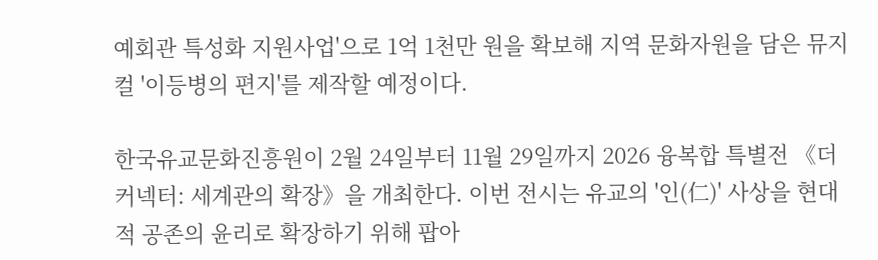예회관 특성화 지원사업'으로 1억 1천만 원을 확보해 지역 문화자원을 담은 뮤지컬 '이등병의 편지'를 제작할 예정이다.

한국유교문화진흥원이 2월 24일부터 11월 29일까지 2026 융복합 특별전 《더 커넥터: 세계관의 확장》을 개최한다. 이번 전시는 유교의 '인(仁)' 사상을 현대적 공존의 윤리로 확장하기 위해 팝아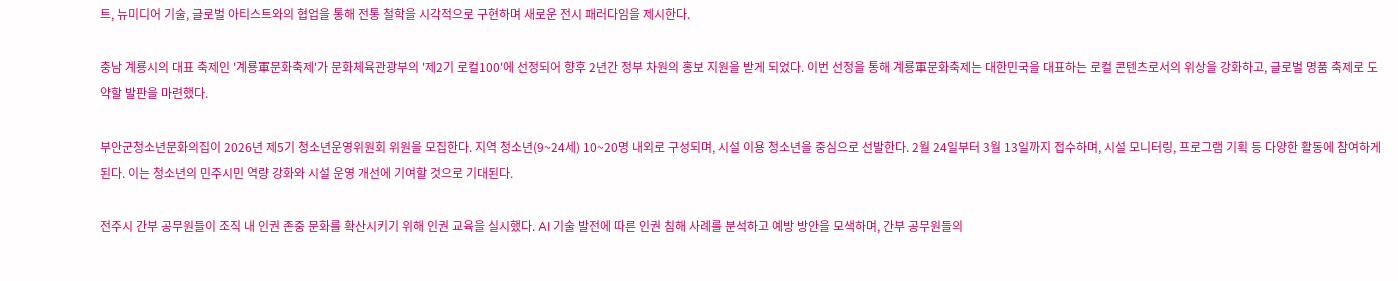트, 뉴미디어 기술, 글로벌 아티스트와의 협업을 통해 전통 철학을 시각적으로 구현하며 새로운 전시 패러다임을 제시한다.

충남 계룡시의 대표 축제인 '계룡軍문화축제'가 문화체육관광부의 '제2기 로컬100'에 선정되어 향후 2년간 정부 차원의 홍보 지원을 받게 되었다. 이번 선정을 통해 계룡軍문화축제는 대한민국을 대표하는 로컬 콘텐츠로서의 위상을 강화하고, 글로벌 명품 축제로 도약할 발판을 마련했다.

부안군청소년문화의집이 2026년 제5기 청소년운영위원회 위원을 모집한다. 지역 청소년(9~24세) 10~20명 내외로 구성되며, 시설 이용 청소년을 중심으로 선발한다. 2월 24일부터 3월 13일까지 접수하며, 시설 모니터링, 프로그램 기획 등 다양한 활동에 참여하게 된다. 이는 청소년의 민주시민 역량 강화와 시설 운영 개선에 기여할 것으로 기대된다.

전주시 간부 공무원들이 조직 내 인권 존중 문화를 확산시키기 위해 인권 교육을 실시했다. AI 기술 발전에 따른 인권 침해 사례를 분석하고 예방 방안을 모색하며, 간부 공무원들의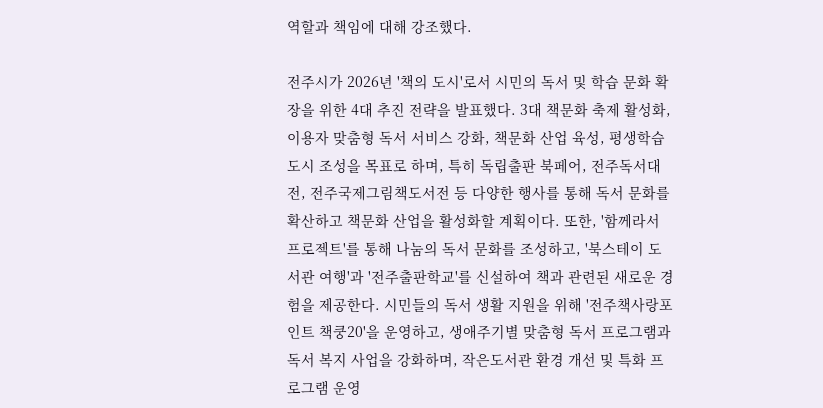역할과 책임에 대해 강조했다.

전주시가 2026년 '책의 도시'로서 시민의 독서 및 학습 문화 확장을 위한 4대 추진 전략을 발표했다. 3대 책문화 축제 활성화, 이용자 맞춤형 독서 서비스 강화, 책문화 산업 육성, 평생학습 도시 조성을 목표로 하며, 특히 독립출판 북페어, 전주독서대전, 전주국제그림책도서전 등 다양한 행사를 통해 독서 문화를 확산하고 책문화 산업을 활성화할 계획이다. 또한, '함께라서 프로젝트'를 통해 나눔의 독서 문화를 조성하고, '북스테이 도서관 여행'과 '전주출판학교'를 신설하여 책과 관련된 새로운 경험을 제공한다. 시민들의 독서 생활 지원을 위해 '전주책사랑포인트 책쿵20'을 운영하고, 생애주기별 맞춤형 독서 프로그램과 독서 복지 사업을 강화하며, 작은도서관 환경 개선 및 특화 프로그램 운영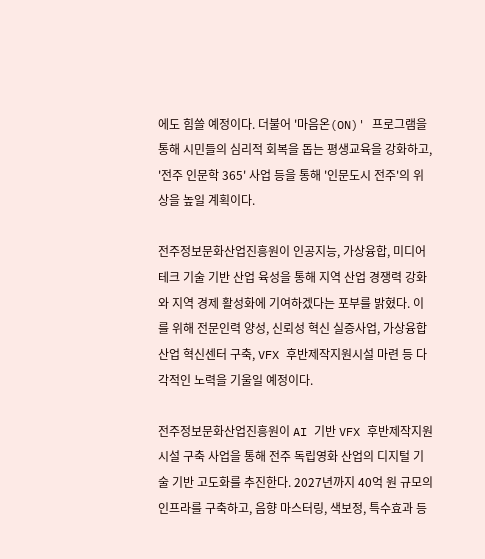에도 힘쓸 예정이다. 더불어 '마음온(ON)' 프로그램을 통해 시민들의 심리적 회복을 돕는 평생교육을 강화하고, '전주 인문학 365' 사업 등을 통해 '인문도시 전주'의 위상을 높일 계획이다.

전주정보문화산업진흥원이 인공지능, 가상융합, 미디어테크 기술 기반 산업 육성을 통해 지역 산업 경쟁력 강화와 지역 경제 활성화에 기여하겠다는 포부를 밝혔다. 이를 위해 전문인력 양성, 신뢰성 혁신 실증사업, 가상융합산업 혁신센터 구축, VFX 후반제작지원시설 마련 등 다각적인 노력을 기울일 예정이다.

전주정보문화산업진흥원이 AI 기반 VFX 후반제작지원시설 구축 사업을 통해 전주 독립영화 산업의 디지털 기술 기반 고도화를 추진한다. 2027년까지 40억 원 규모의 인프라를 구축하고, 음향 마스터링, 색보정, 특수효과 등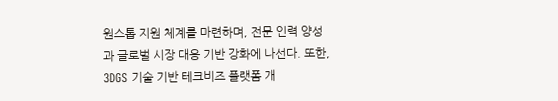원스톱 지원 체계를 마련하며, 전문 인력 양성과 글로벌 시장 대응 기반 강화에 나선다. 또한, 3DGS 기술 기반 테크비즈 플랫폼 개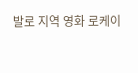발로 지역 영화 로케이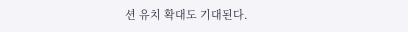션 유치 확대도 기대된다.